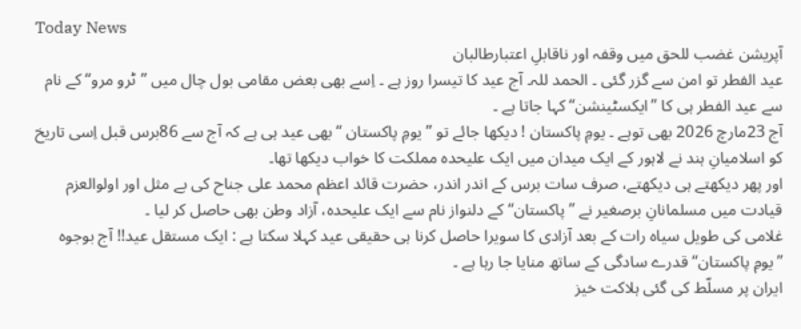Today News
آپریشن غضب للحق میں وقفہ اور ناقابلِ اعتبارطالبان
عید الفطر تو امن سے گزر گئی ۔ الحمد للہ۔ آج عید کا تیسرا روز ہے ۔ اِسے بھی بعض مقامی بول چال میں ’’ٹرو مرو‘‘ کے نام سے عید الفطر ہی کا ’’ایکسٹینشن‘‘ کہا جاتا ہے ۔
آج 23مارچ 2026 بھی توہے ۔ یومِ پاکستان ! دیکھا جائے تو ’’ یومِ پاکستان ‘‘بھی عید ہی ہے کہ آج سے 86برس قبل اِسی تاریخ کو اسلامیانِ ہند نے لاہور کے ایک میدان میں ایک علیحدہ مملکت کا خواب دیکھا تھا۔
اور پھر دیکھتے ہی دیکھتے، صرف سات برس کے اندر اندر، حضرت قائد اعظم محمد علی جناح کی بے مثل اور اولوالعزم قیادت میں مسلمانانِ برصغیر نے ’’ پاکستان‘‘ کے دلنواز نام سے ایک علیحدہ، آزاد وطن بھی حاصل کر لیا ۔
غلامی کی طویل سیاہ رات کے بعد آزادی کا سویرا حاصل کرنا ہی حقیقی عید کہلا سکتا ہے : ایک مستقل عید!! آج بوجوہ ’’یومِ پاکستان‘‘ قدرے سادگی کے ساتھ منایا جا رہا ہے ۔
ایران پر مسلّط کی گئی ہلاکت خیز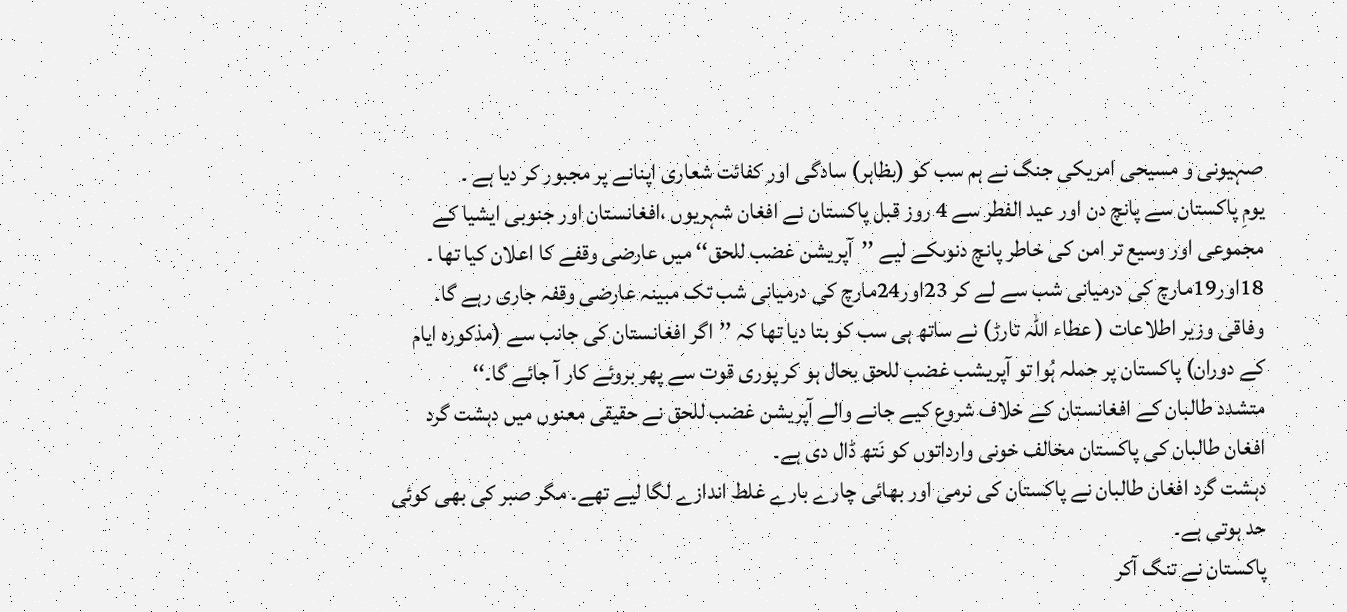صہیونی و مسیحی امریکی جنگ نے ہم سب کو (بظاہر) سادگی اور کفائت شعاری اپنانے پر مجبور کر دیا ہے ۔
یومِ پاکستان سے پانچ دن اور عید الفطر سے 4 روز قبل پاکستان نے افغان شہریوں ،افغانستان اور جنوبی ایشیا کے مجموعی اور وسیع تر امن کی خاطر پانچ دنوںکے لیے ’’آپریشن غضب للحق‘‘ میں عارضی وقفے کا اعلان کیا تھا ۔
18اور19مارچ کی درمیانی شب سے لے کر 23اور24مارچ کی درمیانی شب تک مبینہ عارضی وقفہ جاری رہے گا۔
وفاقی وزیر اطلاعات ( عطاء اللہ تارڑ) نے ساتھ ہی سب کو بتا دیا تھا کہ ’’اگر افغانستان کی جانب سے (مذکورہ ایام کے دوران) پاکستان پر حملہ ہُوا تو آپریشب غضب للحق بحال ہو کر پوری قوت سے پھر بروئے کار آ جائے گا۔‘‘
متشدد طالبان کے افغانستان کے خلاف شروع کیے جانے والے آپریشن غضب للحق نے حقیقی معنوں میں دہشت گرد افغان طالبان کی پاکستان مخالف خونی وارداتوں کو نَتھ ڈال دی ہے۔
دہشت گرد افغان طالبان نے پاکستان کی نرمی اور بھائی چارے بارے غلط اندازے لگا لیے تھے۔ مگر صبر کی بھی کوئی حد ہوتی ہے۔
پاکستان نے تنگ آکر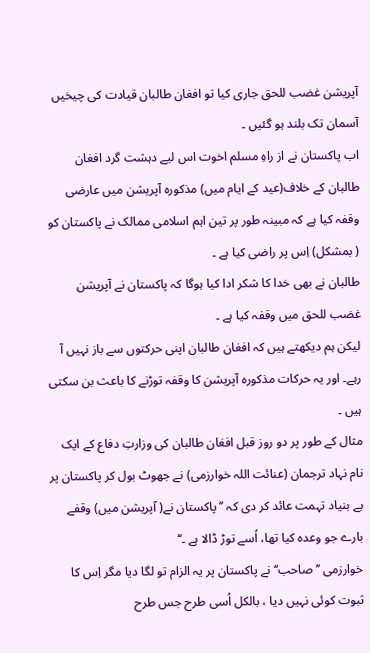آپریشن غضب للحق جاری کیا تو افغان طالبان قیادت کی چیخیں آسمان تک بلند ہو گئیں ۔
اب پاکستان نے از راہِ مسلم اخوت اس لیے دہشت گرد افغان طالبان کے خلاف(عید کے ایام میں) مذکورہ آپریشن میں عارضی وقفہ کیا ہے کہ مبینہ طور پر تین اہم اسلامی ممالک نے پاکستان کو ( بمشکل) اِس پر راضی کیا ہے ۔
طالبان نے بھی خدا کا شکر ادا کیا ہوگا کہ پاکستان نے آپریشن غضب للحق میں وقفہ کیا ہے ۔
لیکن ہم دیکھتے ہیں کہ افغان طالبان اپنی حرکتوں سے باز نہیں آ رہے۔ اور یہ حرکات مذکورہ آپریشن کا وقفہ توڑنے کا باعث بن سکتی ہیں ۔
مثال کے طور پر دو روز قبل افغان طالبان کی وزارتِ دفاع کے ایک نام نہاد ترجمان (عنائت اللہ خوارزمی) نے جھوٹ بول کر پاکستان پر بے بنیاد تہمت عائد کر دی کہ ’’پاکستان نے( آپریشن میں) وقفے بارے جو وعدہ کیا تھا، اُسے توڑ ڈالا ہے ۔‘‘
خوارزمی ’’صاحب‘‘ نے پاکستان پر یہ الزام تو لگا دیا مگر اِس کا ثبوت کوئی نہیں دیا ، بالکل اُسی طرح جس طرح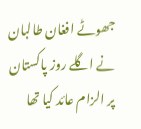جھوٹے افغان طالبان نے اگلے روز پاکستان پر الزام عائد کیا تھا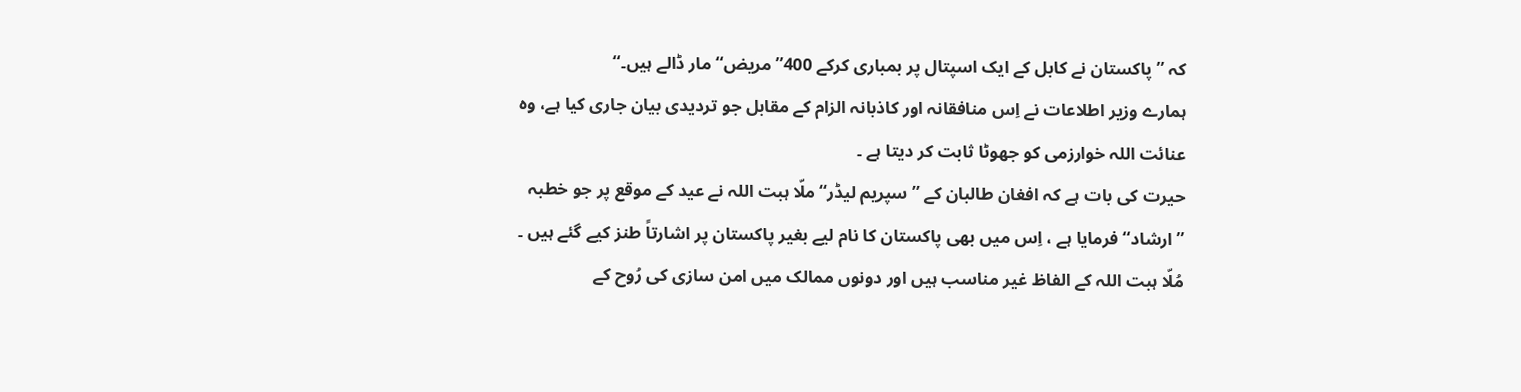کہ ’’پاکستان نے کابل کے ایک اسپتال پر بمباری کرکے 400’’مریض‘‘ مار ڈالے ہیں۔‘‘
ہمارے وزیر اطلاعات نے اِس منافقانہ اور کاذبانہ الزام کے مقابل جو تردیدی بیان جاری کیا ہے، وہ عنائت اللہ خوارزمی کو جھوٹا ثابت کر دیتا ہے ۔
حیرت کی بات ہے کہ افغان طالبان کے ’’سپریم لیڈر‘‘ملّا ہبت اللہ نے عید کے موقع پر جو خطبہ ’’ارشاد‘‘ فرمایا ہے ، اِس میں بھی پاکستان کا نام لیے بغیر پاکستان پر اشارتاً طنز کیے گئے ہیں ۔
مُلّا ہبت اللہ کے الفاظ غیر مناسب ہیں اور دونوں ممالک میں امن سازی کی رُوح کے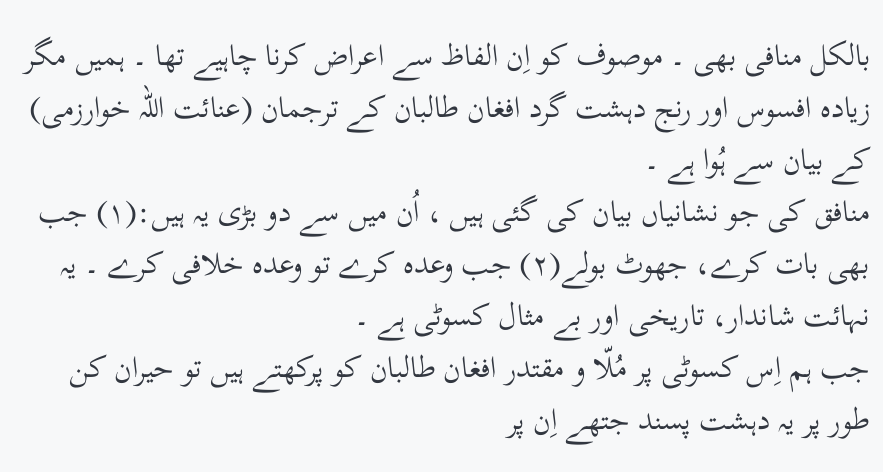بالکل منافی بھی ۔ موصوف کو اِن الفاظ سے اعراض کرنا چاہیے تھا ۔ ہمیں مگر زیادہ افسوس اور رنج دہشت گرد افغان طالبان کے ترجمان (عنائت اللہ خوارزمی) کے بیان سے ہُوا ہے ۔
منافق کی جو نشانیاں بیان کی گئی ہیں ، اُن میں سے دو بڑی یہ ہیں:(۱) جب بھی بات کرے، جھوٹ بولے(۲) جب وعدہ کرے تو وعدہ خلافی کرے ۔ یہ نہائت شاندار، تاریخی اور بے مثال کسوٹی ہے ۔
جب ہم اِس کسوٹی پر مُلّا و مقتدر افغان طالبان کو پرکھتے ہیں تو حیران کن طور پر یہ دہشت پسند جتھے اِن پر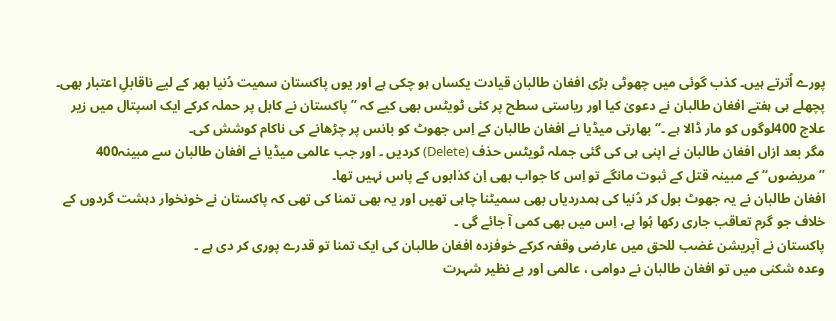پورے اُترتے ہیں۔ کذب گوئی میں چھوٹی بڑی افغان طالبان قیادت یکساں ہو چکی ہے اور یوں پاکستان سمیت دُنیا بھر کے لیے ناقابلِ اعتبار بھی۔
پچھلے ہی ہفتے افغان طالبان نے دعویٰ کیا اور ریاستی سطح پر کئی ٹویٹس بھی کیے کہ ’’ پاکستان نے کابل پر حملہ کرکے ایک اسپتال میں زیر علاج 400لوگوں کو مار ڈالا ہے ۔‘‘ بھارتی میڈیا نے افغان طالبان کے اِس جھوٹ کو بانس پر چڑھانے کی ناکام کوشش کی۔
مگر بعد ازاں افغان طالبان نے اپنی ہی کی گئی جملہ ٹویٹس حذف (Delete) کردیں ۔ اور جب عالمی میڈیا نے افغان طالبان سے مبینہ400 ’’مریضوں‘‘ کے مبینہ قتل کے ثبوت مانگے تو اِس کا جواب بھی اِن کذابوں کے پاس نہیں تھا۔
افغان طالبان نے یہ جھوٹ بول کر دُنیا کی ہمدردیاں بھی سمیٹنا چاہی تھیں اور یہ بھی تمنا کی تھی کہ پاکستان نے خونخوار دہشت گردوں کے خلاف جو گرم تعاقب جاری رکھا ہُوا ہے، اِس میں بھی کمی آ جائے گی ۔
پاکستان نے آپریشن غضب للحق میں عارضی وقفہ کرکے خوفزدہ افغان طالبان کی ایک تمنا تو قدرے پوری کر دی ہے ۔
وعدہ شکنی میں تو افغان طالبان نے دوامی ، عالمی اور بے نظیر شہرت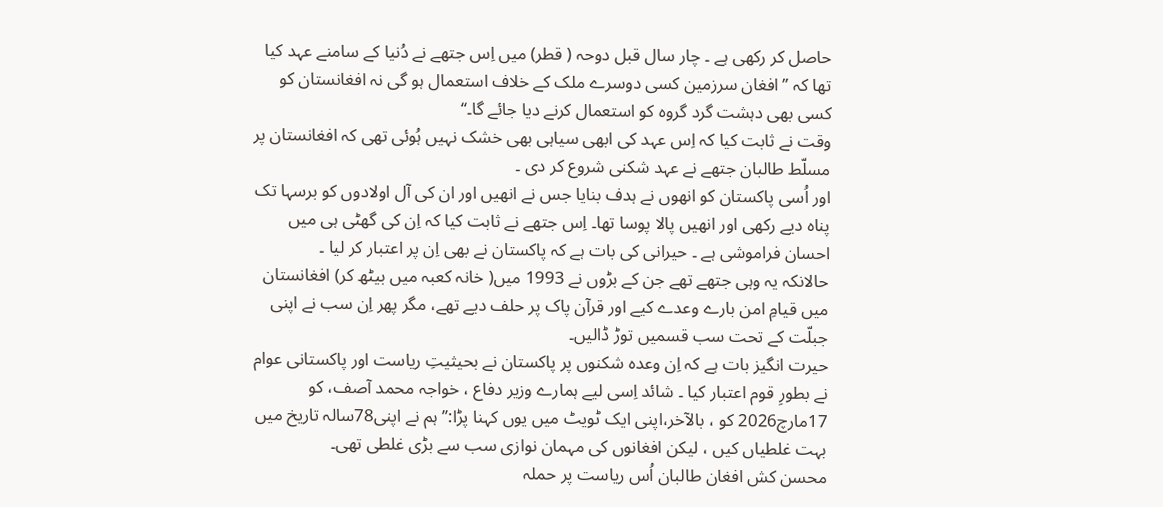حاصل کر رکھی ہے ۔ چار سال قبل دوحہ ( قطر) میں اِس جتھے نے دُنیا کے سامنے عہد کیا تھا کہ ’’افغان سرزمین کسی دوسرے ملک کے خلاف استعمال ہو گی نہ افغانستان کو کسی بھی دہشت گرد گروہ کو استعمال کرنے دیا جائے گا۔‘‘
وقت نے ثابت کیا کہ اِس عہد کی ابھی سیاہی بھی خشک نہیں ہُوئی تھی کہ افغانستان پر مسلّط طالبان جتھے نے عہد شکنی شروع کر دی ۔
اور اُسی پاکستان کو انھوں نے ہدف بنایا جس نے انھیں اور ان کی آل اولادوں کو برسہا تک پناہ دیے رکھی اور انھیں پالا پوسا تھا۔ اِس جتھے نے ثابت کیا کہ اِن کی گھٹی ہی میں احسان فراموشی ہے ۔ حیرانی کی بات ہے کہ پاکستان نے بھی اِن پر اعتبار کر لیا ۔
حالانکہ یہ وہی جتھے تھے جن کے بڑوں نے 1993 میں( خانہ کعبہ میں بیٹھ کر) افغانستان میں قیامِ امن بارے وعدے کیے اور قرآن پاک پر حلف دیے تھے، مگر پھر اِن سب نے اپنی جبلّت کے تحت سب قسمیں توڑ ڈالیں۔
حیرت انگیز بات ہے کہ اِن وعدہ شکنوں پر پاکستان نے بحیثیتِ ریاست اور پاکستانی عوام نے بطورِ قوم اعتبار کیا ۔ شائد اِسی لیے ہمارے وزیر دفاع ، خواجہ محمد آصف، کو 17مارچ2026 کو ، بالآخر،اپنی ایک ٹویٹ میں یوں کہنا پڑا:’’ ہم نے اپنی78سالہ تاریخ میں بہت غلطیاں کیں ، لیکن افغانوں کی مہمان نوازی سب سے بڑی غلطی تھی۔
محسن کش افغان طالبان اُس ریاست پر حملہ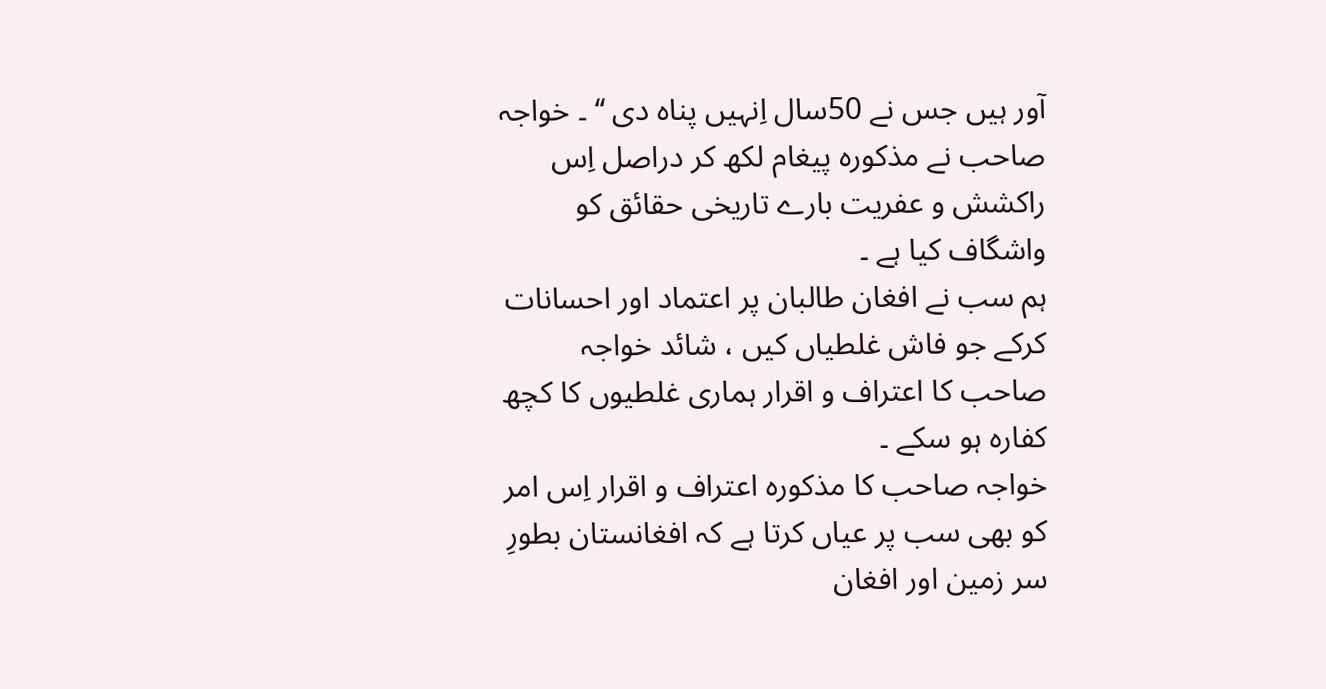آور ہیں جس نے 50سال اِنہیں پناہ دی ‘‘ ۔ خواجہ صاحب نے مذکورہ پیغام لکھ کر دراصل اِس راکشش و عفریت بارے تاریخی حقائق کو واشگاف کیا ہے ۔
ہم سب نے افغان طالبان پر اعتماد اور احسانات کرکے جو فاش غلطیاں کیں ، شائد خواجہ صاحب کا اعتراف و اقرار ہماری غلطیوں کا کچھ کفارہ ہو سکے ۔
خواجہ صاحب کا مذکورہ اعتراف و اقرار اِس امر کو بھی سب پر عیاں کرتا ہے کہ افغانستان بطورِ سر زمین اور افغان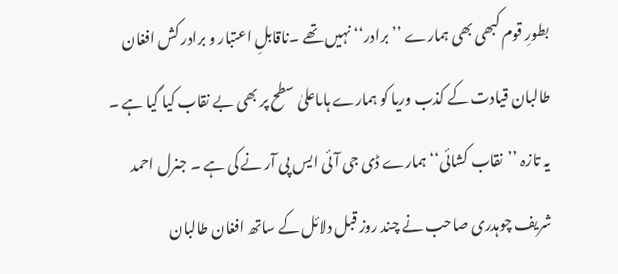بطورِ قوم کبھی بھی ہمارے ’’برادر‘‘ نہیں تھے ۔ناقابلِ اعتبار و برادر کش افغان طالبان قیادت کے کذب وریا کو ہمارے ہاںاعلیٰ سطح پر بھی بے نقاب کیا گیا ہے ۔
یہ تازہ ’’نقاب کشائی‘‘ ہمارے ڈی جی آئی ایس پی آر نے کی ہے ۔ جنرل احمد شریف چوہدری صاحب نے چند روز قبل دلائل کے ساتھ افغان طالبان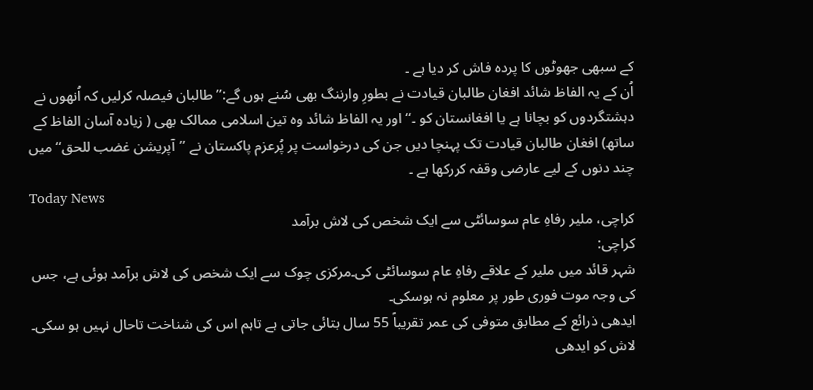کے سبھی جھوٹوں کا پردہ فاش کر دیا ہے ۔
اُن کے یہ الفاظ شائد افغان طالبان قیادت نے بطورِ وارننگ بھی سُنے ہوں گے:’’طالبان فیصلہ کرلیں کہ اُنھوں نے دہشتگردوں کو بچانا ہے یا افغانستان کو ۔‘‘ اور یہ الفاظ شائد وہ تین اسلامی ممالک بھی ( زیادہ آسان الفاظ کے ساتھ) افغان طالبان قیادت تک پہنچا دیں جن کی درخواست پر پُرعزم پاکستان نے ’’آپریشن غضب للحق‘‘ میں چند دنوں کے لیے عارضی وقفہ کررکھا ہے ۔
Today News
کراچی، ملیر رفاہِ عام سوسائٹی سے ایک شخص کی لاش برآمد
کراچی:
شہر قائد میں ملیر کے علاقے رفاہِ عام سوسائٹی کی۔مرکزی چوک سے ایک شخص کی لاش برآمد ہوئی ہے، جس کی وجہ موت فوری طور پر معلوم نہ ہوسکی۔
ایدھی ذرائع کے مطابق متوفی کی عمر تقریباً 55 سال بتائی جاتی ہے تاہم اس کی شناخت تاحال نہیں ہو سکی۔
لاش کو ایدھی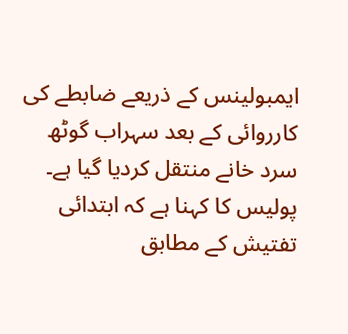ایمبولینس کے ذریعے ضابطے کی کارروائی کے بعد سہراب گوٹھ سرد خانے منتقل کردیا گیا ہے۔
پولیس کا کہنا ہے کہ ابتدائی تفتیش کے مطابق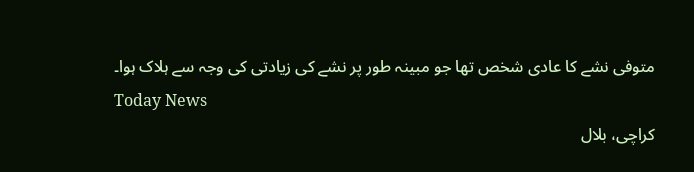متوفی نشے کا عادی شخص تھا جو مبینہ طور پر نشے کی زیادتی کی وجہ سے ہلاک ہوا۔
Today News
کراچی، بلال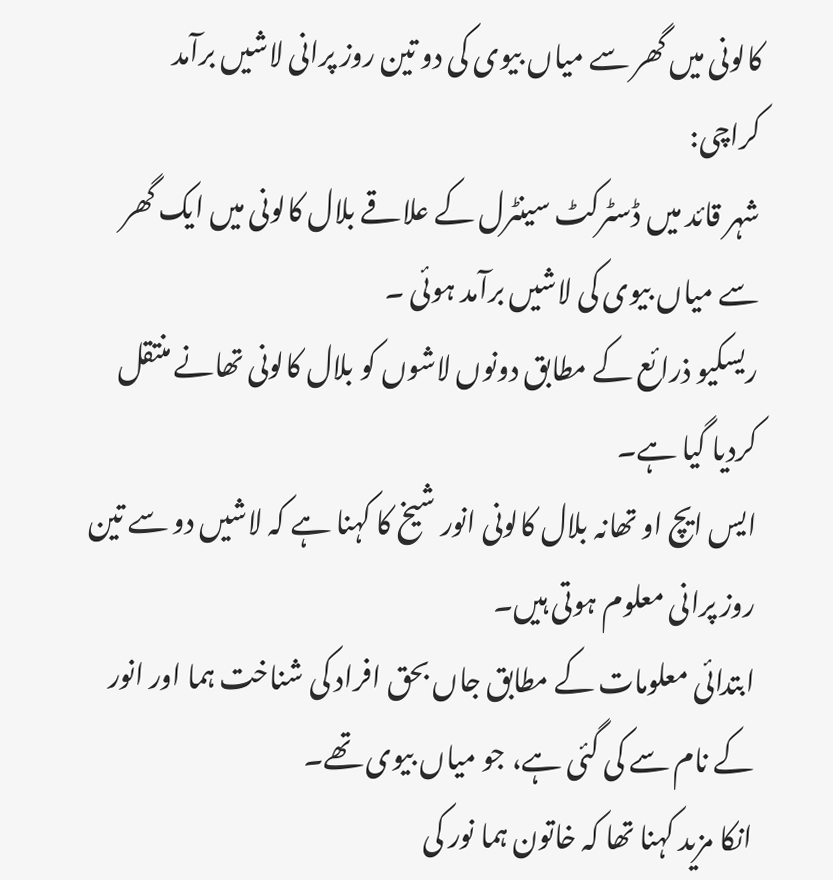کالونی میں گھر سے میاں بیوی کی دو تین روز پرانی لاشیں برآمد
کراچی:
شہر قائد میں ڈسٹرکٹ سینٹرل کے علاقے بلال کالونی میں ایک گھر سے میاں بیوی کی لاشیں برآمد ہوئی ۔
ریسکیو ذرائع کے مطابق دونوں لاشوں کو بلال کالونی تھانے منتقل کردیا گیا ہے۔
ایس ایچ او تھانہ بلال کالونی انور شیخ کا کہنا ہے کہ لاشیں دو سے تین روز پرانی معلوم ہوتی ہیں۔
ابتدائی معلومات کے مطابق جاں بحق افراد کی شناخت ہما اور انور کے نام سے کی گئی ہے، جو میاں بیوی تھے۔
انکا مزید کہنا تھا کہ خاتون ہما نور کی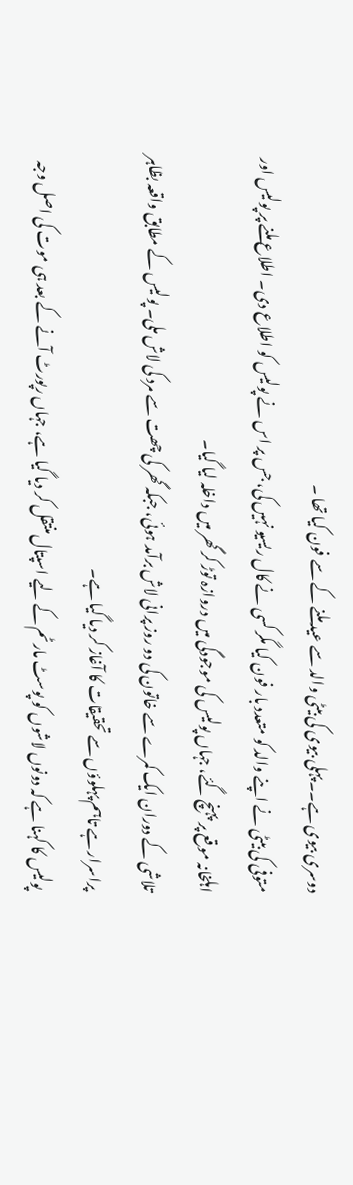دوسری بیوی ہے۔۔پہلی بیوی کی بیٹی والد سے عید ملنے کے سے فون کیا تھا ۔
متوفی کی بیٹی نے اپنے والد کو متعدد بار فون کیا مگر کسی نے کال ریسیو نہیں کی، جس پر اس نے پولیس کو اطلاع دی۔ اطلاع ملنے پر پولیس اور اہلخانہ موقع پر پہنچ گئے، جہاں پولیس کی موجودگی میں دروازہ توڑ کر گھر میں داخلہ لیا گیا۔
تلاشی کے دوران ایک کمرے سے خاتون کی دو روز پرانی لاش برآمد ہوئی، جبکہ گھر کی چھت سے مرد کی لاش ملی۔ پولیس کے مطابق واقعہ بظاہر پراسرار ہے تاہم پہلوؤں سے تحقیقات کا آغاز کر دیا گیا ہے۔
پولیس کا کہنا ہے کہ دونوں لاشوں کو پوسٹ مارٹم کے لیے اسپتال منتقل کر دیا گیا ہے، جہاں رپورٹ آنے کے بعد ہی موت کی اصل وجہ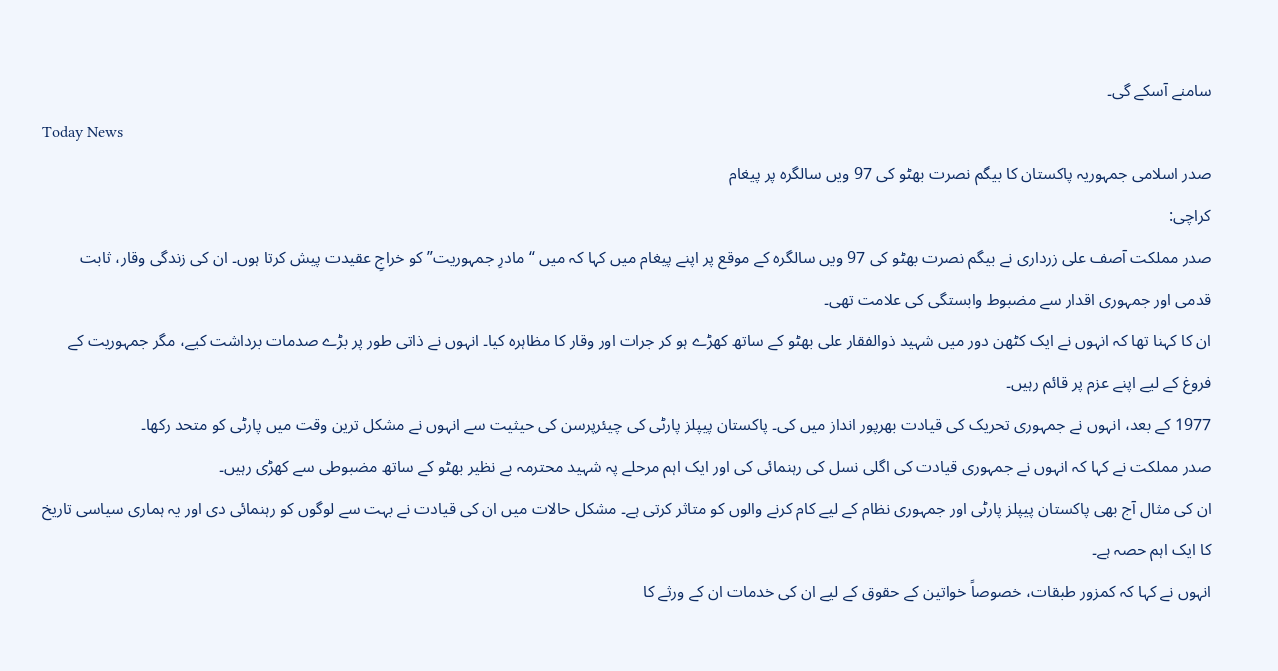سامنے آسکے گی۔
Today News
صدر اسلامی جمہوریہ پاکستان کا بیگم نصرت بھٹو کی 97 ویں سالگرہ پر پیغام
کراچی:
صدر مملکت آصف علی زرداری نے بیگم نصرت بھٹو کی 97 ویں سالگرہ کے موقع پر اپنے پیغام میں کہا کہ میں “مادرِ جمہوریت” کو خراجِ عقیدت پیش کرتا ہوں۔ ان کی زندگی وقار، ثابت قدمی اور جمہوری اقدار سے مضبوط وابستگی کی علامت تھی۔
ان کا کہنا تھا کہ انہوں نے ایک کٹھن دور میں شہید ذوالفقار علی بھٹو کے ساتھ کھڑے ہو کر جرات اور وقار کا مظاہرہ کیا۔ انہوں نے ذاتی طور پر بڑے صدمات برداشت کیے، مگر جمہوریت کے فروغ کے لیے اپنے عزم پر قائم رہیں۔
1977 کے بعد، انہوں نے جمہوری تحریک کی قیادت بھرپور انداز میں کی۔ پاکستان پیپلز پارٹی کی چیئرپرسن کی حیثیت سے انہوں نے مشکل ترین وقت میں پارٹی کو متحد رکھا۔
صدر مملکت نے کہا کہ انہوں نے جمہوری قیادت کی اگلی نسل کی رہنمائی کی اور ایک اہم مرحلے پہ شہید محترمہ بے نظیر بھٹو کے ساتھ مضبوطی سے کھڑی رہیں۔
ان کی مثال آج بھی پاکستان پیپلز پارٹی اور جمہوری نظام کے لیے کام کرنے والوں کو متاثر کرتی ہے۔ مشکل حالات میں ان کی قیادت نے بہت سے لوگوں کو رہنمائی دی اور یہ ہماری سیاسی تاریخ کا ایک اہم حصہ ہے۔
انہوں نے کہا کہ کمزور طبقات، خصوصاً خواتین کے حقوق کے لیے ان کی خدمات ان کے ورثے کا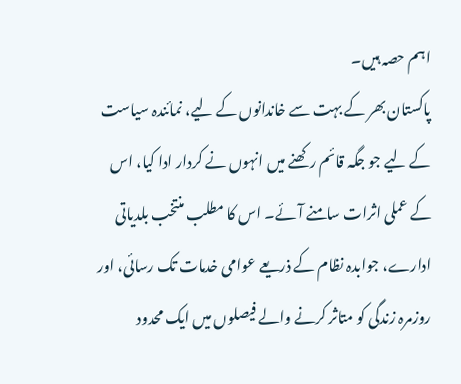اہم حصہ ہیں۔
پاکستان بھر کے بہت سے خاندانوں کے لیے، نمائندہ سیاست کے لیے جو جگہ قائم رکھنے میں انہوں نے کردار ادا کیا، اس کے عملی اثرات سامنے آئے۔ اس کا مطلب منتخب بلدیاتی ادارے، جوابدہ نظام کے ذریعے عوامی خدمات تک رسائی، اور روزمرہ زندگی کو متاثر کرنے والے فیصلوں میں ایک محدود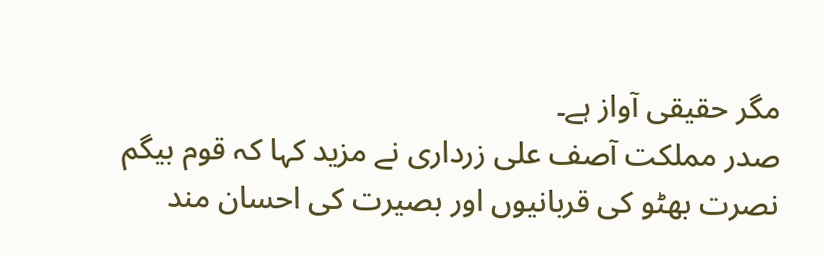مگر حقیقی آواز ہے۔
صدر مملکت آصف علی زرداری نے مزید کہا کہ قوم بیگم نصرت بھٹو کی قربانیوں اور بصیرت کی احسان مند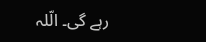رہے گی۔ الّلہ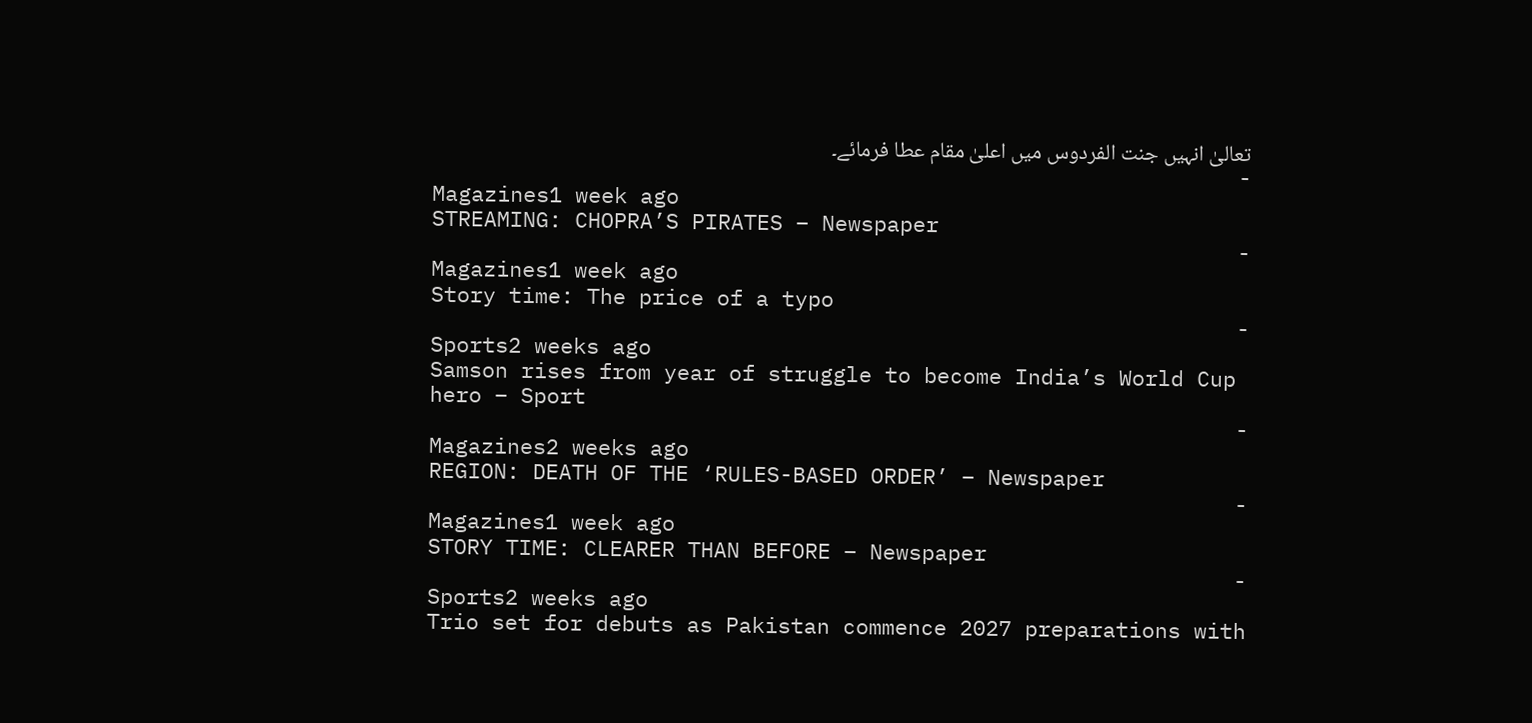تعالیٰ انہیں جنت الفردوس میں اعلیٰ مقام عطا فرمائے۔
-
Magazines1 week ago
STREAMING: CHOPRA’S PIRATES – Newspaper
-
Magazines1 week ago
Story time: The price of a typo
-
Sports2 weeks ago
Samson rises from year of struggle to become India’s World Cup hero – Sport
-
Magazines2 weeks ago
REGION: DEATH OF THE ‘RULES-BASED ORDER’ – Newspaper
-
Magazines1 week ago
STORY TIME: CLEARER THAN BEFORE – Newspaper
-
Sports2 weeks ago
Trio set for debuts as Pakistan commence 2027 preparations with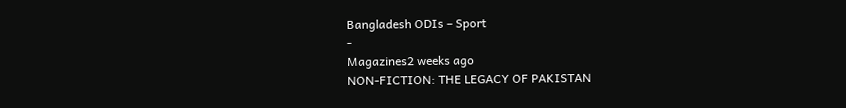Bangladesh ODIs – Sport
-
Magazines2 weeks ago
NON-FICTION: THE LEGACY OF PAKISTAN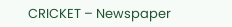CRICKET – Newspaper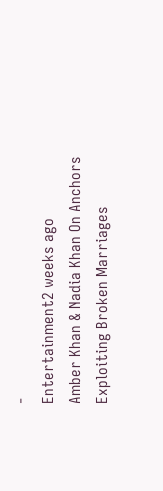-
Entertainment2 weeks ago
Amber Khan & Nadia Khan On Anchors Exploiting Broken Marriages